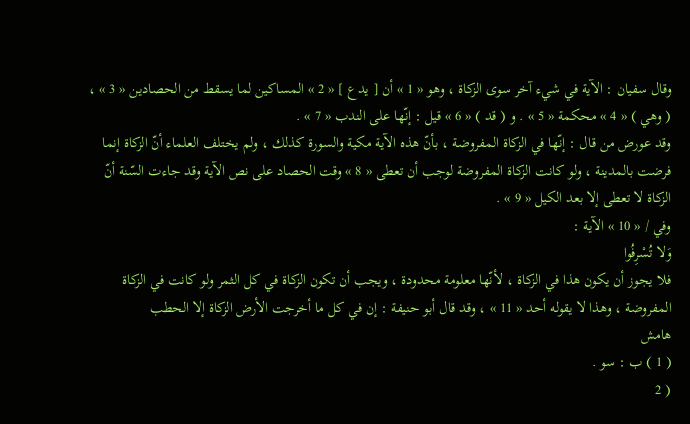وقال سفيان : الآية في شيء آخر سوى الزكاة ، وهو « 1 » أن [ يدع ] « 2 » المساكين لما يسقط من الحصادين « 3 » ، ( وهي ) « 4 » محكمة « 5 » . و ( قد ) « 6 » قيل : إنّها على الندب « 7 » .
وقد عورض من قال : إنّها في الزكاة المفروضة ، بأنّ هذه الآية مكية والسورة كذلك ، ولم يختلف العلماء أنّ الزكاة إنما فرضت بالمدينة ، ولو كانت الزكاة المفروضة لوجب أن تعطى « 8 » وقت الحصاد على نص الآية وقد جاءت السّنة أنّ الزكاة لا تعطى إلا بعد الكيل « 9 » .
وفي / « 10 » الآية :
وَلا تُسْرِفُوا
فلا يجوز أن يكون هذا في الزكاة ، لأنّها معلومة محدودة ، ويجب أن تكون الزكاة في كل الثمر ولو كانت في الزكاة المفروضة ، وهذا لا يقوله أحد « 11 » ، وقد قال أبو حنيفة : إن في كل ما أخرجت الأرض الزكاة إلا الحطب
هامش
( 1 ) ب : سو .
( 2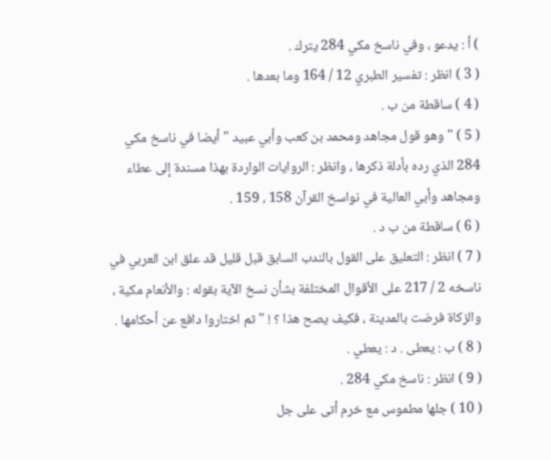) أ : يدعو ، وفي ناسخ مكي 284 يترك .
( 3 ) انظر : تفسير الطبري 12 / 164 وما بعدها .
( 4 ) ساقطة من ب .
( 5 ) " وهو قول مجاهد ومحمد بن كعب وأبي عبيد " أيضا في ناسخ مكي 284 الذي رده بأدلة ذكرها ، وانظر : الروايات الواردة بهذا مسندة إلى عطاء ومجاهد وأبي العالية في نواسخ القرآن 158 ، 159 .
( 6 ) ساقطة من ب د .
( 7 ) انظر : التعليق على القول بالندب السابق قبل قليل قد علق ابن العربي في ناسخه 2 / 217 على الأقوال المختلفة بشأن نسخ الآية بقوله : والأنعام مكية ، والزكاة فرضت بالمدينة ، فكيف يصح هذا ؟ ! " ثم اختاروا دافع عن أحكامها .
( 8 ) ب : يعطى . د : يعطي .
( 9 ) انظر : ناسخ مكي 284 .
( 10 ) جلها مطموس مع خرم أتى على جل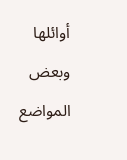أوائلها وبعض المواضع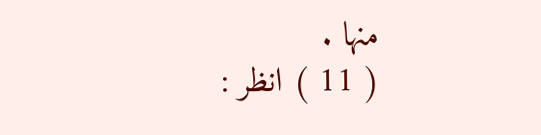منها .
( 11 ) انظر :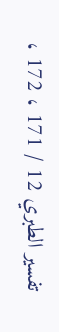تفسير الطبري 12 / 171 ، 172 ،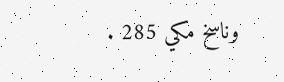وناسخ مكي 285 .